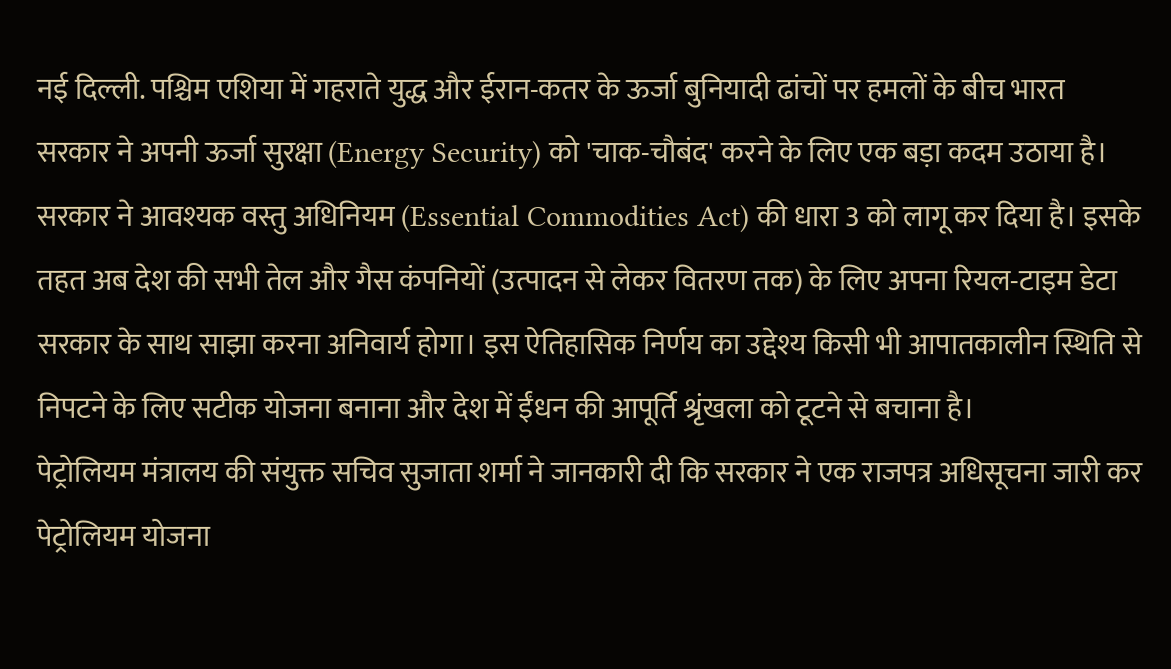नई दिल्ली. पश्चिम एशिया में गहराते युद्ध और ईरान-कतर के ऊर्जा बुनियादी ढांचों पर हमलों के बीच भारत सरकार ने अपनी ऊर्जा सुरक्षा (Energy Security) को 'चाक-चौबंद' करने के लिए एक बड़ा कदम उठाया है। सरकार ने आवश्यक वस्तु अधिनियम (Essential Commodities Act) की धारा 3 को लागू कर दिया है। इसके तहत अब देश की सभी तेल और गैस कंपनियों (उत्पादन से लेकर वितरण तक) के लिए अपना रियल-टाइम डेटा सरकार के साथ साझा करना अनिवार्य होगा। इस ऐतिहासिक निर्णय का उद्देश्य किसी भी आपातकालीन स्थिति से निपटने के लिए सटीक योजना बनाना और देश में ईंधन की आपूर्ति श्रृंखला को टूटने से बचाना है।
पेट्रोलियम मंत्रालय की संयुक्त सचिव सुजाता शर्मा ने जानकारी दी कि सरकार ने एक राजपत्र अधिसूचना जारी कर पेट्रोलियम योजना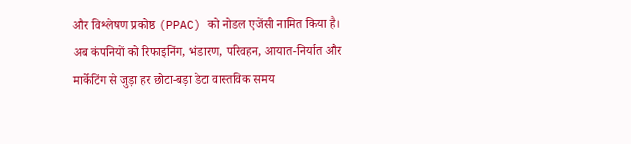और विश्लेषण प्रकोष्ठ (PPAC) को नोडल एजेंसी नामित किया है। अब कंपनियों को रिफाइनिंग, भंडारण, परिवहन, आयात-निर्यात और मार्केटिंग से जुड़ा हर छोटा-बड़ा डेटा वास्तविक समय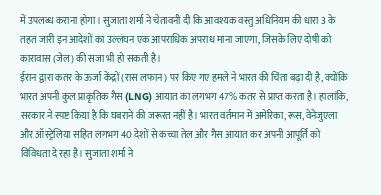में उपलब्ध कराना होगा। सुजाता शर्मा ने चेतावनी दी कि आवश्यक वस्तु अधिनियम की धारा 3 के तहत जारी इन आदेशों का उल्लंघन एक आपराधिक अपराध माना जाएगा, जिसके लिए दोषी को कारावास (जेल) की सजा भी हो सकती है।
ईरान द्वारा कतर के ऊर्जा केंद्रों (रास लफान) पर किए गए हमले ने भारत की चिंता बढ़ा दी है, क्योंकि भारत अपनी कुल प्राकृतिक गैस (LNG) आयात का लगभग 47% कतर से प्राप्त करता है। हालांकि, सरकार ने स्पष्ट किया है कि घबराने की जरूरत नहीं है। भारत वर्तमान में अमेरिका, रूस, वेनेजुएला और ऑस्ट्रेलिया सहित लगभग 40 देशों से कच्चा तेल और गैस आयात कर अपनी आपूर्ति को विविधता दे रहा है। सुजाता शर्मा ने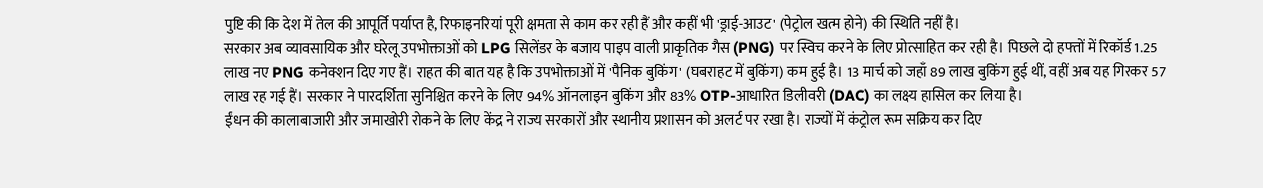पुष्टि की कि देश में तेल की आपूर्ति पर्याप्त है, रिफाइनरियां पूरी क्षमता से काम कर रही हैं और कहीं भी 'ड्राई-आउट' (पेट्रोल खत्म होने) की स्थिति नहीं है।
सरकार अब व्यावसायिक और घरेलू उपभोक्ताओं को LPG सिलेंडर के बजाय पाइप वाली प्राकृतिक गैस (PNG) पर स्विच करने के लिए प्रोत्साहित कर रही है। पिछले दो हफ्तों में रिकॉर्ड 1.25 लाख नए PNG कनेक्शन दिए गए हैं। राहत की बात यह है कि उपभोक्ताओं में 'पैनिक बुकिंग' (घबराहट में बुकिंग) कम हुई है। 13 मार्च को जहाँ 89 लाख बुकिंग हुई थीं, वहीं अब यह गिरकर 57 लाख रह गई हैं। सरकार ने पारदर्शिता सुनिश्चित करने के लिए 94% ऑनलाइन बुकिंग और 83% OTP-आधारित डिलीवरी (DAC) का लक्ष्य हासिल कर लिया है।
ईंधन की कालाबाजारी और जमाखोरी रोकने के लिए केंद्र ने राज्य सरकारों और स्थानीय प्रशासन को अलर्ट पर रखा है। राज्यों में कंट्रोल रूम सक्रिय कर दिए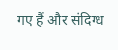गए हैं और संदिग्ध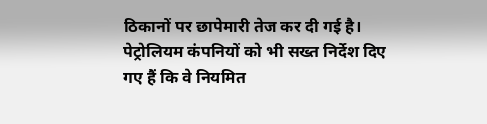ठिकानों पर छापेमारी तेज कर दी गई है। पेट्रोलियम कंपनियों को भी सख्त निर्देश दिए गए हैं कि वे नियमित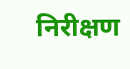निरीक्षण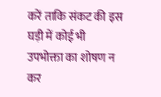करें ताकि संकट की इस घड़ी में कोई भी उपभोक्ता का शोषण न कर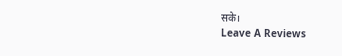सके।
Leave A Reviews